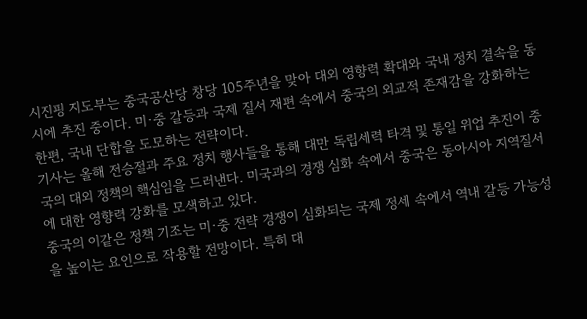시진핑 지도부는 중국공산당 창당 105주년을 맞아 대외 영향력 확대와 국내 정치 결속을 동시에 추진 중이다. 미·중 갈등과 국제 질서 재편 속에서 중국의 외교적 존재감을 강화하는 한편, 국내 단합을 도모하는 전략이다.
기사는 올해 전승절과 주요 정치 행사들을 통해 대만 독립세력 타격 및 통일 위업 추진이 중국의 대외 정책의 핵심임을 드러낸다. 미국과의 경쟁 심화 속에서 중국은 동아시아 지역질서에 대한 영향력 강화를 모색하고 있다.
중국의 이같은 정책 기조는 미·중 전략 경쟁이 심화되는 국제 정세 속에서 역내 갈등 가능성을 높이는 요인으로 작용할 전망이다. 특히 대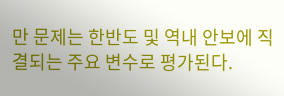만 문제는 한반도 및 역내 안보에 직결되는 주요 변수로 평가된다.